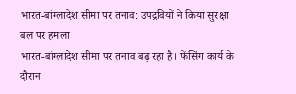भारत-बांग्लादेश सीमा पर तनाव: उपद्रवियों ने किया सुरक्षा बल पर हमला
भारत-बांग्लादेश सीमा पर तनाव बढ़ रहा है। फेंसिंग कार्य के दौरान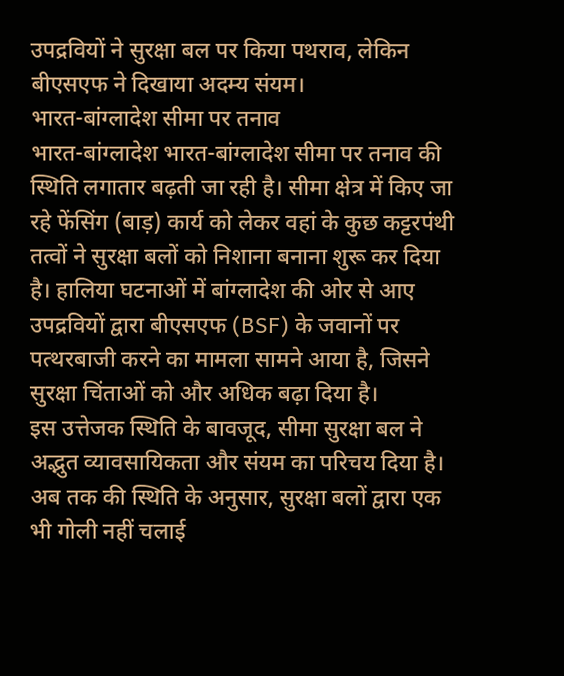उपद्रवियों ने सुरक्षा बल पर किया पथराव, लेकिन बीएसएफ ने दिखाया अदम्य संयम।
भारत-बांग्लादेश सीमा पर तनाव
भारत-बांग्लादेश भारत-बांग्लादेश सीमा पर तनाव की स्थिति लगातार बढ़ती जा रही है। सीमा क्षेत्र में किए जा रहे फेंसिंग (बाड़) कार्य को लेकर वहां के कुछ कट्टरपंथी तत्वों ने सुरक्षा बलों को निशाना बनाना शुरू कर दिया है। हालिया घटनाओं में बांग्लादेश की ओर से आए उपद्रवियों द्वारा बीएसएफ (BSF) के जवानों पर पत्थरबाजी करने का मामला सामने आया है, जिसने सुरक्षा चिंताओं को और अधिक बढ़ा दिया है।
इस उत्तेजक स्थिति के बावजूद, सीमा सुरक्षा बल ने अद्भुत व्यावसायिकता और संयम का परिचय दिया है। अब तक की स्थिति के अनुसार, सुरक्षा बलों द्वारा एक भी गोली नहीं चलाई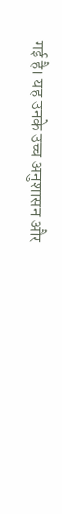गई है। यह उनके उच्च अनुशासन और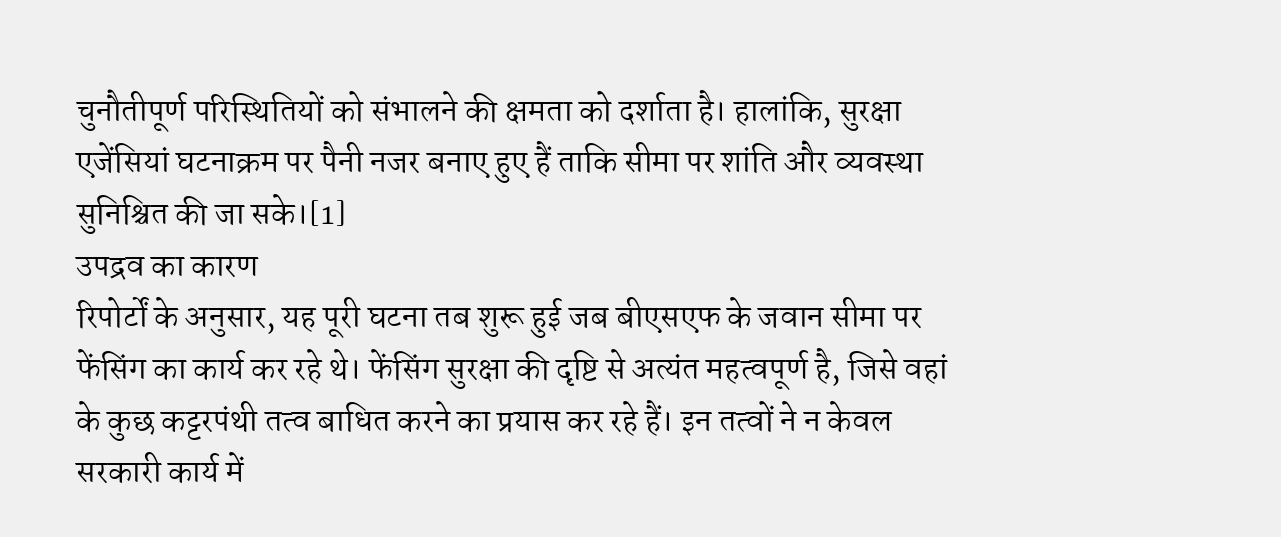चुनौतीपूर्ण परिस्थितियों को संभालने की क्षमता को दर्शाता है। हालांकि, सुरक्षा एजेंसियां घटनाक्रम पर पैनी नजर बनाए हुए हैं ताकि सीमा पर शांति और व्यवस्था सुनिश्चित की जा सके।[1]
उपद्रव का कारण
रिपोर्टों के अनुसार, यह पूरी घटना तब शुरू हुई जब बीएसएफ के जवान सीमा पर फेंसिंग का कार्य कर रहे थे। फेंसिंग सुरक्षा की दृष्टि से अत्यंत महत्वपूर्ण है, जिसे वहां के कुछ कट्टरपंथी तत्व बाधित करने का प्रयास कर रहे हैं। इन तत्वों ने न केवल सरकारी कार्य में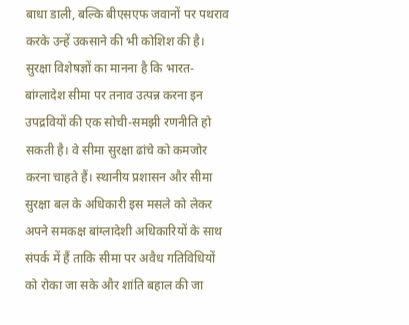बाधा डाली, बल्कि बीएसएफ जवानों पर पथराव करके उन्हें उकसाने की भी कोशिश की है।
सुरक्षा विशेषज्ञों का मानना है कि भारत-बांग्लादेश सीमा पर तनाव उत्पन्न करना इन उपद्रवियों की एक सोची-समझी रणनीति हो सकती है। वे सीमा सुरक्षा ढांचे को कमजोर करना चाहते हैं। स्थानीय प्रशासन और सीमा सुरक्षा बल के अधिकारी इस मसले को लेकर अपने समकक्ष बांग्लादेशी अधिकारियों के साथ संपर्क में हैं ताकि सीमा पर अवैध गतिविधियों को रोका जा सके और शांति बहाल की जा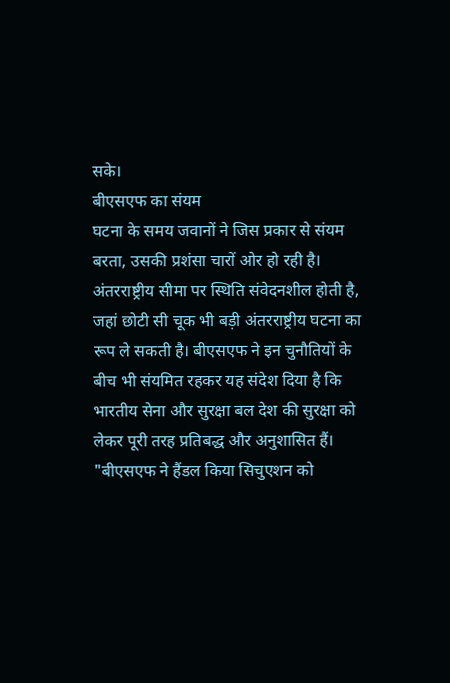सके।
बीएसएफ का संयम
घटना के समय जवानों ने जिस प्रकार से संयम बरता, उसकी प्रशंसा चारों ओर हो रही है। अंतरराष्ट्रीय सीमा पर स्थिति संवेदनशील होती है, जहां छोटी सी चूक भी बड़ी अंतरराष्ट्रीय घटना का रूप ले सकती है। बीएसएफ ने इन चुनौतियों के बीच भी संयमित रहकर यह संदेश दिया है कि भारतीय सेना और सुरक्षा बल देश की सुरक्षा को लेकर पूरी तरह प्रतिबद्ध और अनुशासित हैं।
"बीएसएफ ने हैंडल किया सिचुएशन को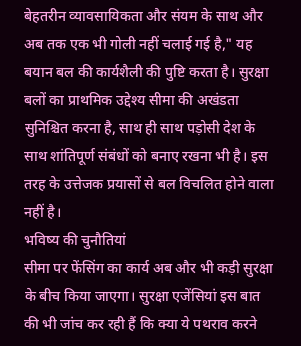बेहतरीन व्यावसायिकता और संयम के साथ और अब तक एक भी गोली नहीं चलाई गई है," यह बयान बल की कार्यशैली की पुष्टि करता है। सुरक्षा बलों का प्राथमिक उद्देश्य सीमा की अखंडता सुनिश्चित करना है, साथ ही साथ पड़ोसी देश के साथ शांतिपूर्ण संबंधों को बनाए रखना भी है। इस तरह के उत्तेजक प्रयासों से बल विचलित होने वाला नहीं है।
भविष्य की चुनौतियां
सीमा पर फेंसिंग का कार्य अब और भी कड़ी सुरक्षा के बीच किया जाएगा। सुरक्षा एजेंसियां इस बात की भी जांच कर रही हैं कि क्या ये पथराव करने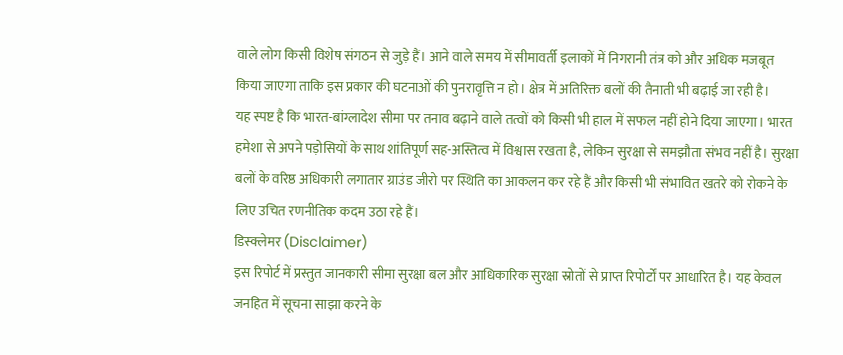वाले लोग किसी विशेष संगठन से जुड़े हैं। आने वाले समय में सीमावर्ती इलाकों में निगरानी तंत्र को और अधिक मजबूत किया जाएगा ताकि इस प्रकार की घटनाओं की पुनरावृत्ति न हो। क्षेत्र में अतिरिक्त बलों की तैनाती भी बढ़ाई जा रही है।
यह स्पष्ट है कि भारत-बांग्लादेश सीमा पर तनाव बढ़ाने वाले तत्वों को किसी भी हाल में सफल नहीं होने दिया जाएगा। भारत हमेशा से अपने पड़ोसियों के साथ शांतिपूर्ण सह-अस्तित्व में विश्वास रखता है, लेकिन सुरक्षा से समझौता संभव नहीं है। सुरक्षा बलों के वरिष्ठ अधिकारी लगातार ग्राउंड जीरो पर स्थिति का आकलन कर रहे हैं और किसी भी संभावित खतरे को रोकने के लिए उचित रणनीतिक कदम उठा रहे हैं।
डिस्क्लेमर (Disclaimer)
इस रिपोर्ट में प्रस्तुत जानकारी सीमा सुरक्षा बल और आधिकारिक सुरक्षा स्रोतों से प्राप्त रिपोर्टों पर आधारित है। यह केवल जनहित में सूचना साझा करने के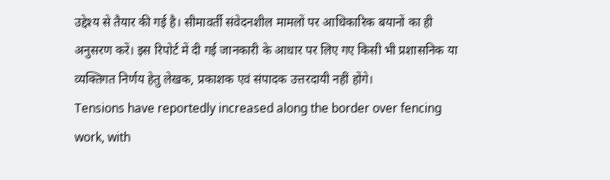उद्देश्य से तैयार की गई है। सीमावर्ती संवेदनशील मामलों पर आधिकारिक बयानों का ही अनुसरण करें। इस रिपोर्ट में दी गई जानकारी के आधार पर लिए गए किसी भी प्रशासनिक या व्यक्तिगत निर्णय हेतु लेखक, प्रकाशक एवं संपादक उत्तरदायी नहीं होंगे।
Tensions have reportedly increased along the border over fencing work, with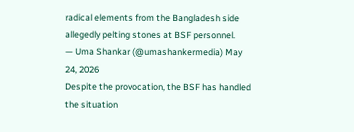radical elements from the Bangladesh side allegedly pelting stones at BSF personnel.
— Uma Shankar (@umashankermedia) May 24, 2026
Despite the provocation, the BSF has handled the situation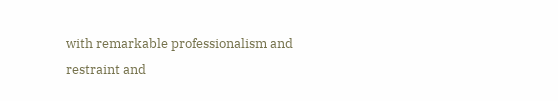with remarkable professionalism and restraint and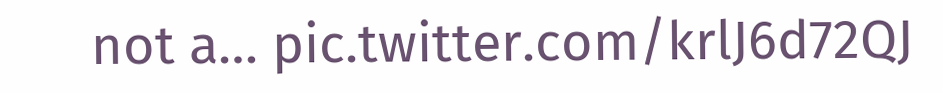not a… pic.twitter.com/krlJ6d72QJ